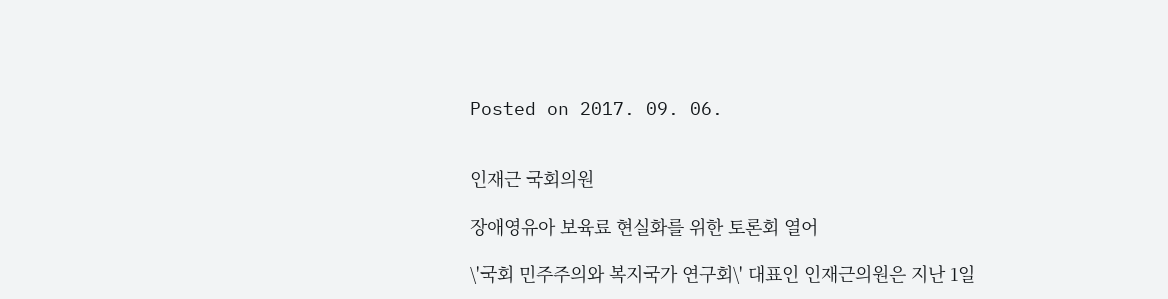Posted on 2017. 09. 06.


인재근 국회의원

장애영유아 보육료 현실화를 위한 토론회 열어

\'국회 민주주의와 복지국가 연구회\' 대표인 인재근의원은 지난 1일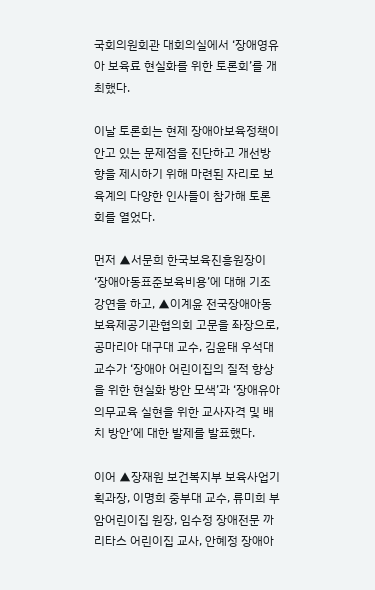국회의원회관 대회의실에서 ‘장애영유아 보육료 현실화를 위한 토론회’를 개최했다.

이날 토론회는 현제 장애아보육정책이 안고 있는 문제점을 진단하고 개선방향을 제시하기 위해 마련된 자리로 보육계의 다양한 인사들이 참가해 토론회를 열었다.

먼저 ▲서문희 한국보육진흥원장이 ‘장애아동표준보육비용’에 대해 기조강연을 하고, ▲이계윤 전국장애아동보육제공기관협의회 고문을 좌장으로, 공마리아 대구대 교수, 김윤태 우석대 교수가 ‘장애아 어린이집의 질적 향상을 위한 현실화 방안 모색’과 ‘장애유아의무교육 실현을 위한 교사자격 및 배치 방안’에 대한 발제를 발표했다.

이어 ▲장재원 보건복지부 보육사업기획과장, 이명희 중부대 교수, 류미희 부암어린이집 원장, 임수정 장애전문 까리타스 어린이집 교사, 안혜정 장애아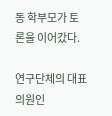동 학부모가 토론을 이어갔다.

연구단체의 대표의원인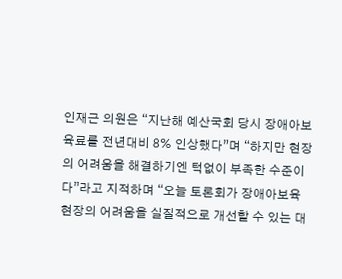인재근 의원은 “지난해 예산국회 당시 장애아보육료를 전년대비 8% 인상했다”며 “하지만 현장의 어려움을 해결하기엔 턱없이 부족한 수준이다”라고 지적하며 “오늘 토론회가 장애아보육 현장의 어려움을 실질적으로 개선할 수 있는 대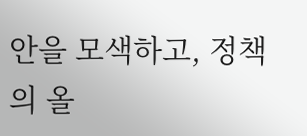안을 모색하고, 정책의 올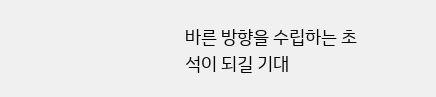바른 방향을 수립하는 초석이 되길 기대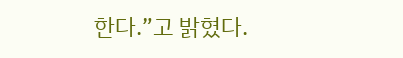한다.”고 밝혔다.